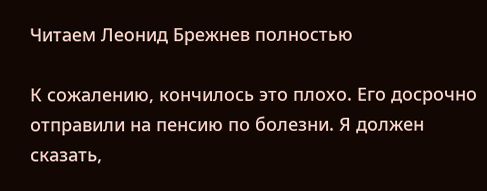Читаем Леонид Брежнев полностью

К сожалению, кончилось это плохо. Его досрочно отправили на пенсию по болезни. Я должен сказать,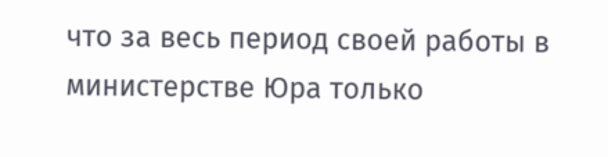что за весь период своей работы в министерстве Юра только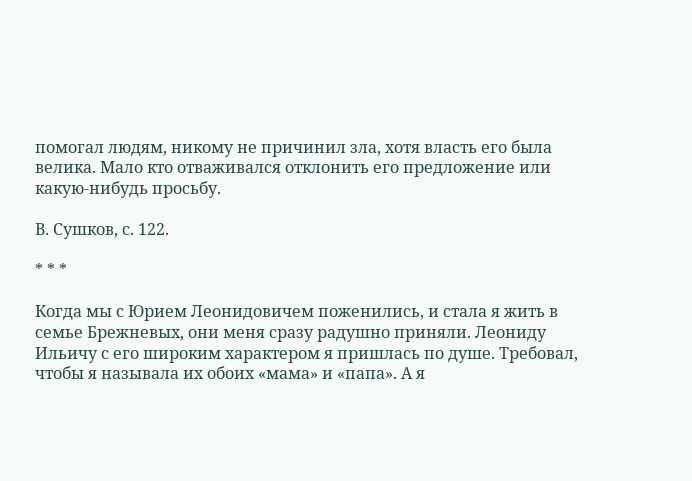помогал людям, никому не причинил зла, хотя власть его была велика. Мало кто отваживался отклонить его предложение или какую-нибудь просьбу.

В. Сушков, с. 122.

* * *

Когда мы с Юрием Леонидовичем поженились, и стала я жить в семье Брежневых, они меня сразу радушно приняли. Леониду Ильичу с его широким характером я пришлась по душе. Требовал, чтобы я называла их обоих «мама» и «папа». А я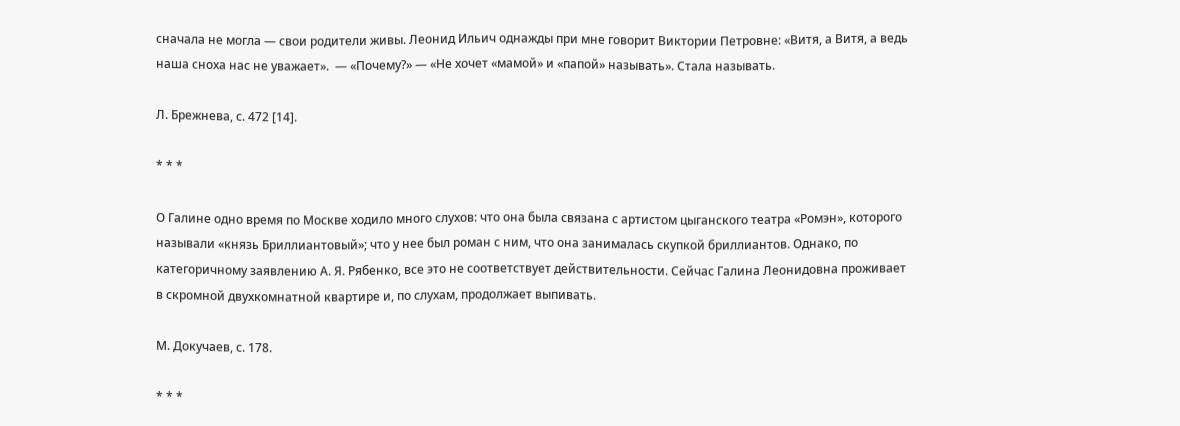сначала не могла — свои родители живы. Леонид Ильич однажды при мне говорит Виктории Петровне: «Витя, а Витя, а ведь наша сноха нас не уважает».  — «Почему?» — «Не хочет «мамой» и «папой» называть». Стала называть.

Л. Брежнева, с. 472 [14].

* * *

О Галине одно время по Москве ходило много слухов: что она была связана с артистом цыганского театра «Ромэн», которого называли «князь Бриллиантовый»; что у нее был роман с ним, что она занималась скупкой бриллиантов. Однако, по категоричному заявлению А. Я. Рябенко, все это не соответствует действительности. Сейчас Галина Леонидовна проживает в скромной двухкомнатной квартире и, по слухам, продолжает выпивать.

М. Докучаев, с. 178.

* * *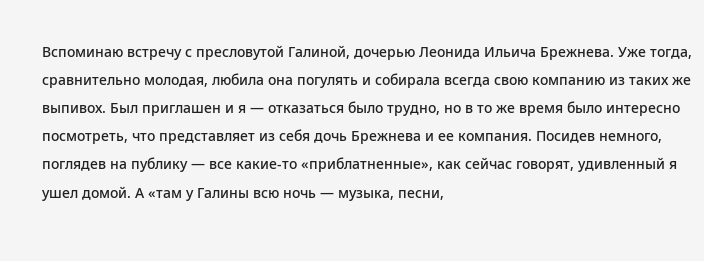Вспоминаю встречу с пресловутой Галиной, дочерью Леонида Ильича Брежнева. Уже тогда, сравнительно молодая, любила она погулять и собирала всегда свою компанию из таких же выпивох. Был приглашен и я — отказаться было трудно, но в то же время было интересно посмотреть, что представляет из себя дочь Брежнева и ее компания. Посидев немного, поглядев на публику — все какие-то «приблатненные», как сейчас говорят, удивленный я ушел домой. А «там у Галины всю ночь — музыка, песни,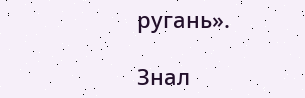ругань».

Знал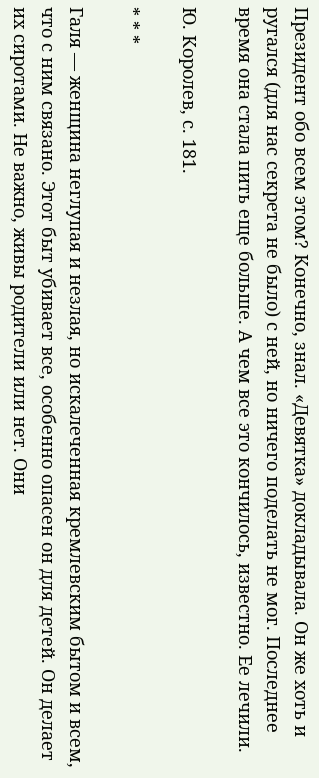Президент обо всем этом? Конечно, знал. «Девятка» докладывала. Он же хоть и ругался (для нас секрета не было) с ней, но ничего поделать не мог. Последнее время она стала пить еще больше. А чем все это кончилось, известно. Ее лечили.

Ю. Королев, с. 181.

* * *

Галя — женщина неглупая и незлая, но искалеченная кремлевским бытом и всем, что с ним связано. Этот быт убивает все, особенно опасен он для детей. Он делает их сиротами. Не важно, живы родители или нет. Они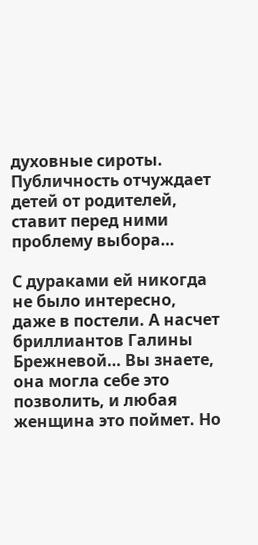духовные сироты. Публичность отчуждает детей от родителей, ставит перед ними проблему выбора…

С дураками ей никогда не было интересно, даже в постели. А насчет бриллиантов Галины Брежневой… Вы знаете, она могла себе это позволить, и любая женщина это поймет. Но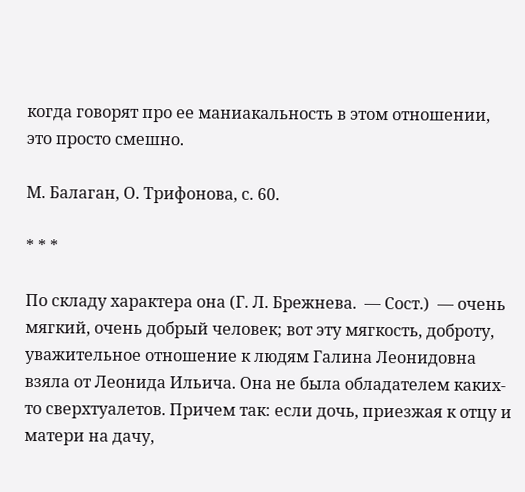когда говорят про ее маниакальность в этом отношении, это просто смешно.

М. Балаган, О. Трифонова, с. 60.

* * *

По складу характера она (Г. Л. Брежнева.  — Сост.)  — очень мягкий, очень добрый человек; вот эту мягкость, доброту, уважительное отношение к людям Галина Леонидовна взяла от Леонида Ильича. Она не была обладателем каких-то сверхтуалетов. Причем так: если дочь, приезжая к отцу и матери на дачу,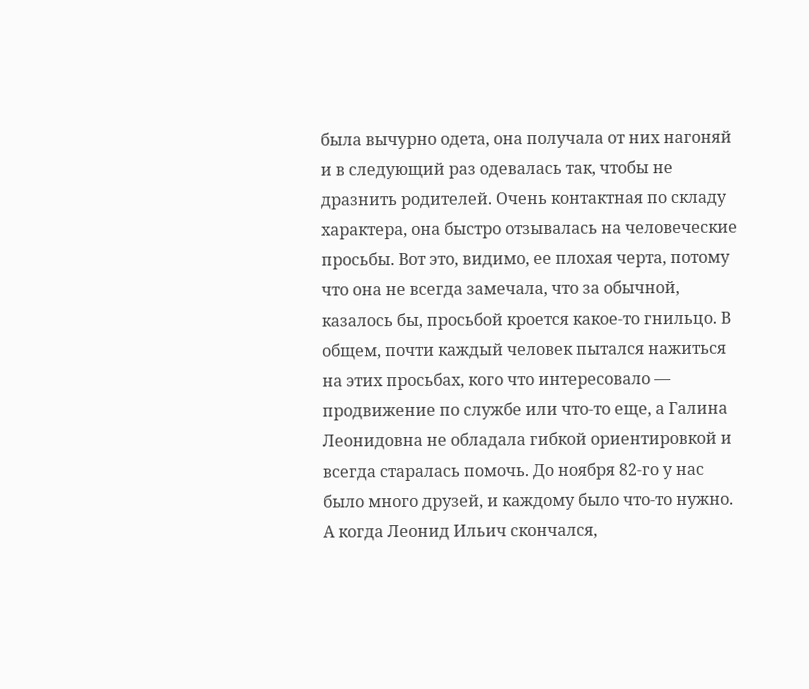была вычурно одета, она получала от них нагоняй и в следующий раз одевалась так, чтобы не дразнить родителей. Очень контактная по складу характера, она быстро отзывалась на человеческие просьбы. Вот это, видимо, ее плохая черта, потому что она не всегда замечала, что за обычной, казалось бы, просьбой кроется какое-то гнильцо. В общем, почти каждый человек пытался нажиться на этих просьбах, кого что интересовало — продвижение по службе или что-то еще, а Галина Леонидовна не обладала гибкой ориентировкой и всегда старалась помочь. До ноября 82-го у нас было много друзей, и каждому было что-то нужно. А когда Леонид Ильич скончался,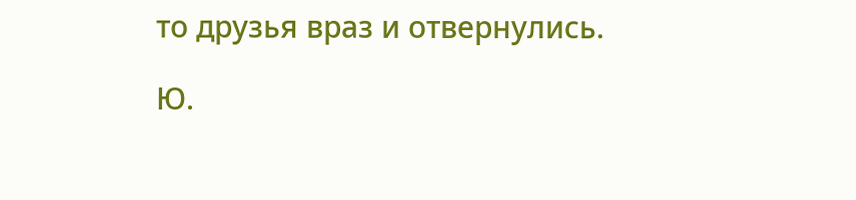то друзья враз и отвернулись.

Ю.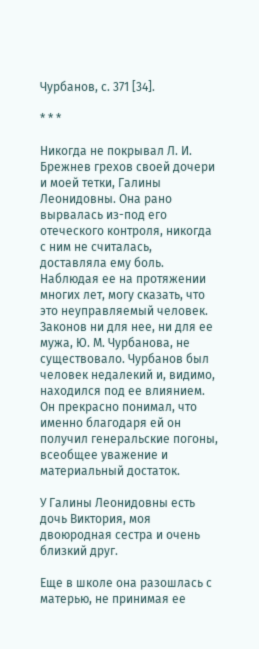Чурбанов, с. 371 [34].

* * *

Никогда не покрывал Л. И. Брежнев грехов своей дочери и моей тетки, Галины Леонидовны. Она рано вырвалась из-под его отеческого контроля, никогда с ним не считалась, доставляла ему боль. Наблюдая ее на протяжении многих лет, могу сказать, что это неуправляемый человек. Законов ни для нее, ни для ее мужа, Ю. М. Чурбанова, не существовало. Чурбанов был человек недалекий и, видимо, находился под ее влиянием. Он прекрасно понимал, что именно благодаря ей он получил генеральские погоны, всеобщее уважение и материальный достаток.

У Галины Леонидовны есть дочь Виктория, моя двоюродная сестра и очень близкий друг.

Еще в школе она разошлась с матерью, не принимая ее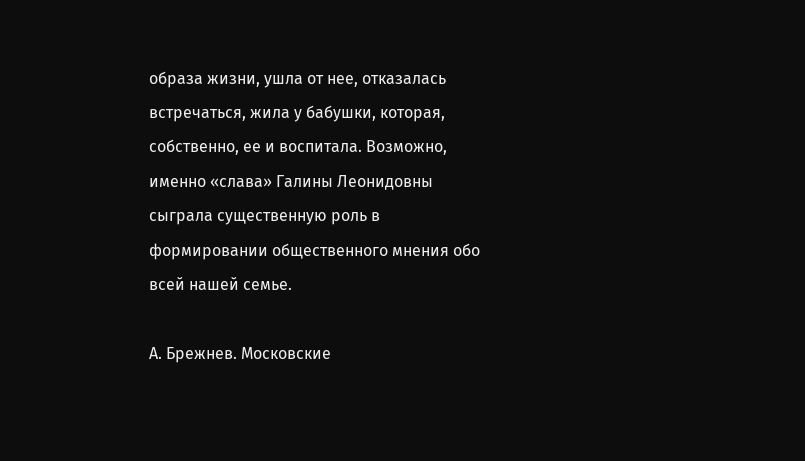образа жизни, ушла от нее, отказалась встречаться, жила у бабушки, которая, собственно, ее и воспитала. Возможно, именно «слава» Галины Леонидовны сыграла существенную роль в формировании общественного мнения обо всей нашей семье.

А. Брежнев. Московские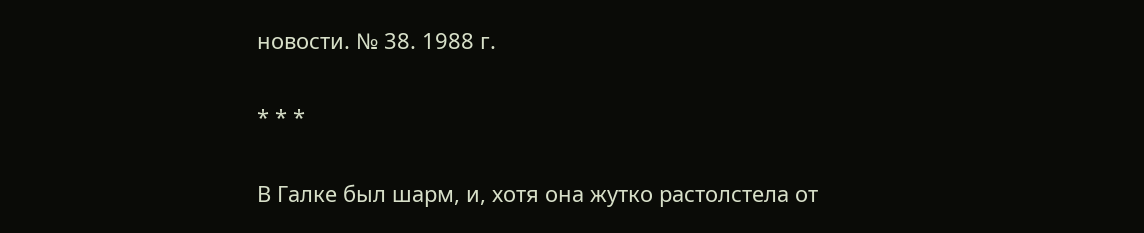новости. № 38. 1988 г.

* * *

В Галке был шарм, и, хотя она жутко растолстела от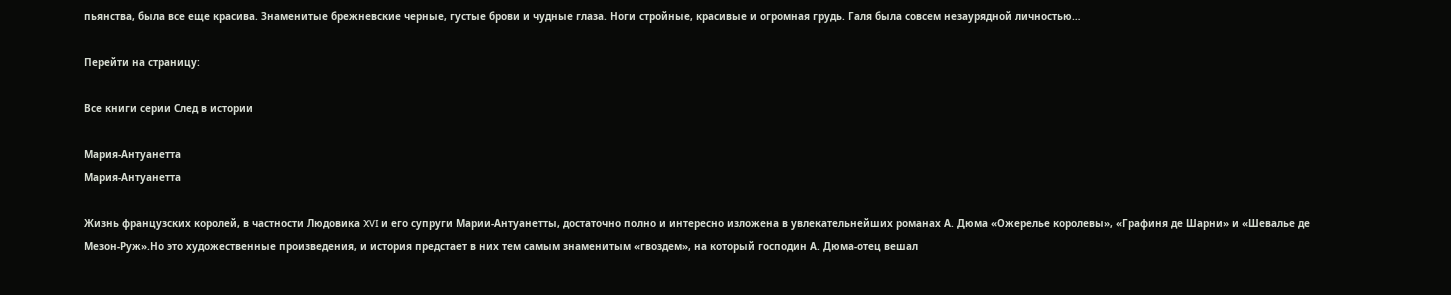пьянства, была все еще красива. Знаменитые брежневские черные, густые брови и чудные глаза. Ноги стройные, красивые и огромная грудь. Галя была совсем незаурядной личностью…

Перейти на страницу:

Все книги серии След в истории

Мария-Антуанетта
Мария-Антуанетта

Жизнь французских королей, в частности Людовика XVI и его супруги Марии-Антуанетты, достаточно полно и интересно изложена в увлекательнейших романах А. Дюма «Ожерелье королевы», «Графиня де Шарни» и «Шевалье де Мезон-Руж».Но это художественные произведения, и история предстает в них тем самым знаменитым «гвоздем», на который господин А. Дюма-отец вешал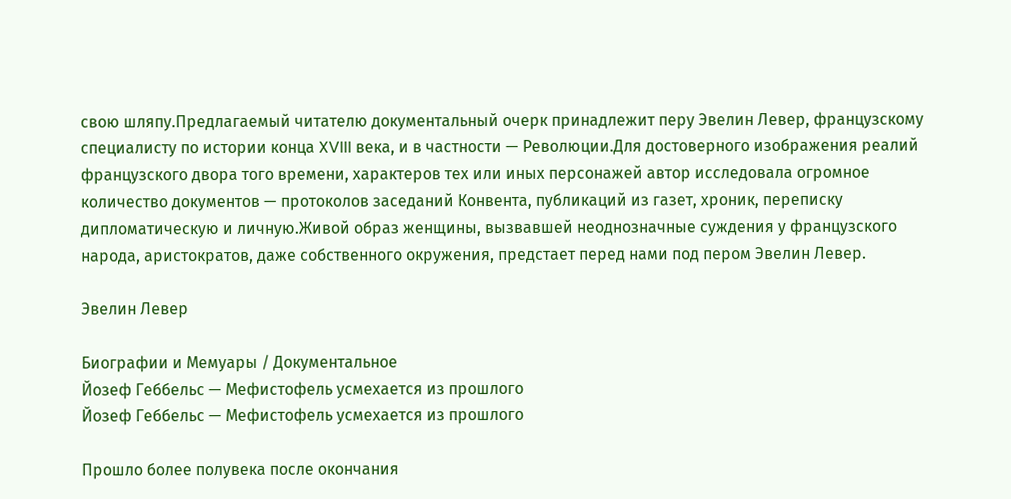свою шляпу.Предлагаемый читателю документальный очерк принадлежит перу Эвелин Левер, французскому специалисту по истории конца XVIII века, и в частности — Революции.Для достоверного изображения реалий французского двора того времени, характеров тех или иных персонажей автор исследовала огромное количество документов — протоколов заседаний Конвента, публикаций из газет, хроник, переписку дипломатическую и личную.Живой образ женщины, вызвавшей неоднозначные суждения у французского народа, аристократов, даже собственного окружения, предстает перед нами под пером Эвелин Левер.

Эвелин Левер

Биографии и Мемуары / Документальное
Йозеф Геббельс — Мефистофель усмехается из прошлого
Йозеф Геббельс — Мефистофель усмехается из прошлого

Прошло более полувека после окончания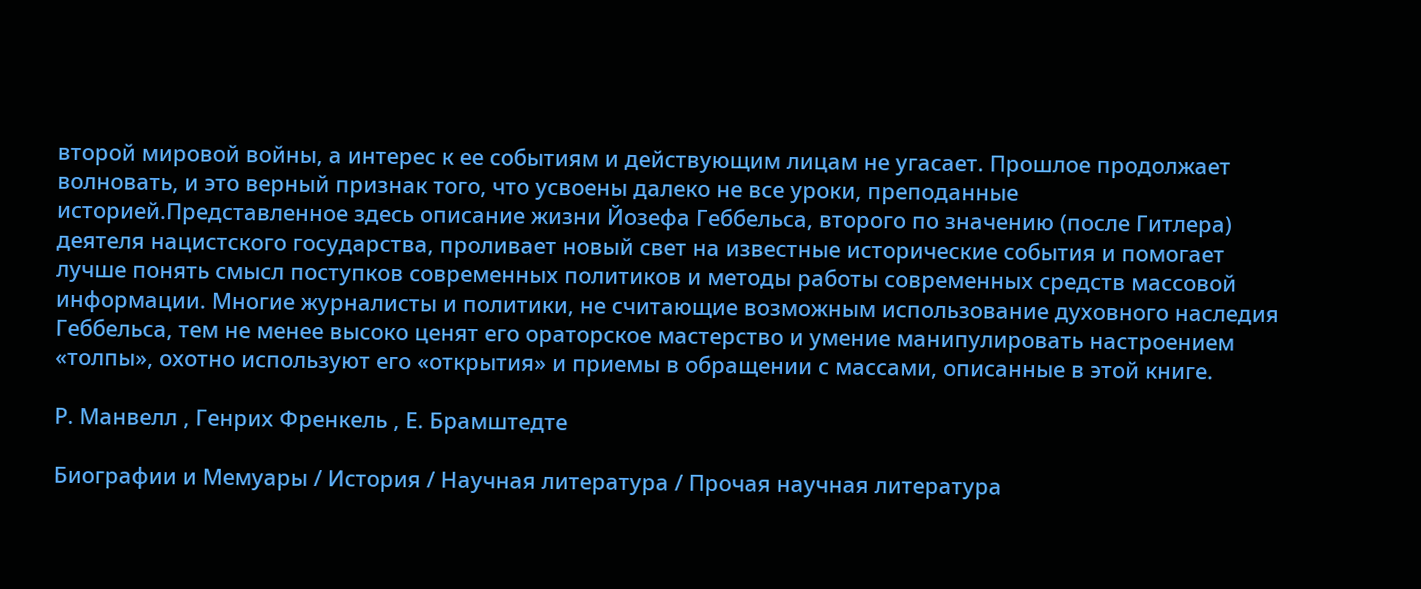второй мировой войны, а интерес к ее событиям и действующим лицам не угасает. Прошлое продолжает волновать, и это верный признак того, что усвоены далеко не все уроки, преподанные историей.Представленное здесь описание жизни Йозефа Геббельса, второго по значению (после Гитлера) деятеля нацистского государства, проливает новый свет на известные исторические события и помогает лучше понять смысл поступков современных политиков и методы работы современных средств массовой информации. Многие журналисты и политики, не считающие возможным использование духовного наследия Геббельса, тем не менее высоко ценят его ораторское мастерство и умение манипулировать настроением «толпы», охотно используют его «открытия» и приемы в обращении с массами, описанные в этой книге.

Р. Манвелл , Генрих Френкель , Е. Брамштедте

Биографии и Мемуары / История / Научная литература / Прочая научная литература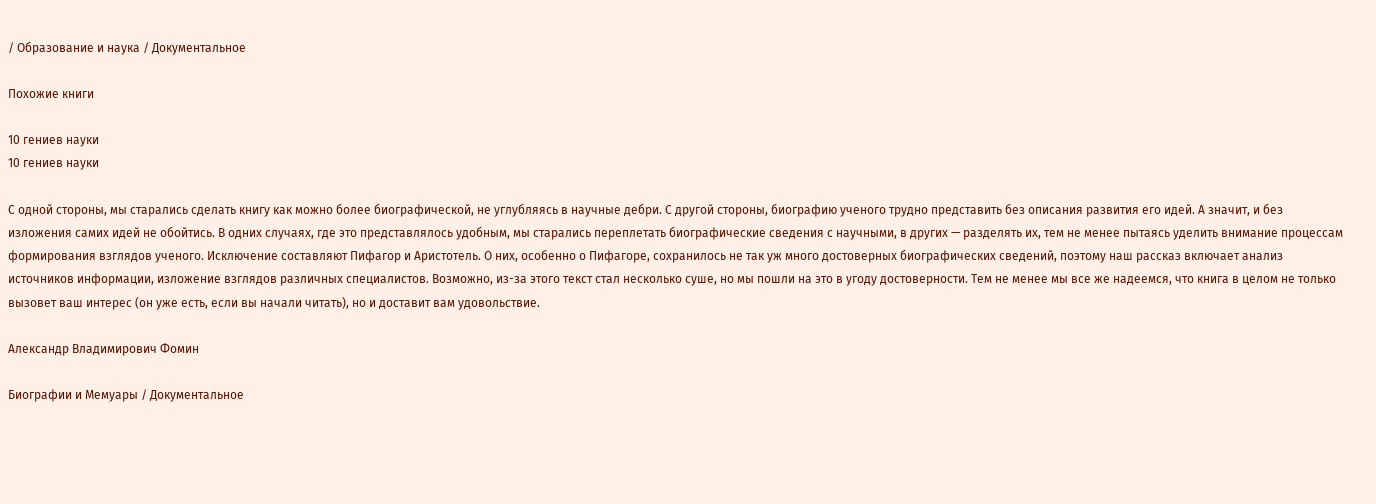/ Образование и наука / Документальное

Похожие книги

10 гениев науки
10 гениев науки

С одной стороны, мы старались сделать книгу как можно более биографической, не углубляясь в научные дебри. С другой стороны, биографию ученого трудно представить без описания развития его идей. А значит, и без изложения самих идей не обойтись. В одних случаях, где это представлялось удобным, мы старались переплетать биографические сведения с научными, в других — разделять их, тем не менее пытаясь уделить внимание процессам формирования взглядов ученого. Исключение составляют Пифагор и Аристотель. О них, особенно о Пифагоре, сохранилось не так уж много достоверных биографических сведений, поэтому наш рассказ включает анализ источников информации, изложение взглядов различных специалистов. Возможно, из-за этого текст стал несколько суше, но мы пошли на это в угоду достоверности. Тем не менее мы все же надеемся, что книга в целом не только вызовет ваш интерес (он уже есть, если вы начали читать), но и доставит вам удовольствие.

Александр Владимирович Фомин

Биографии и Мемуары / Документальное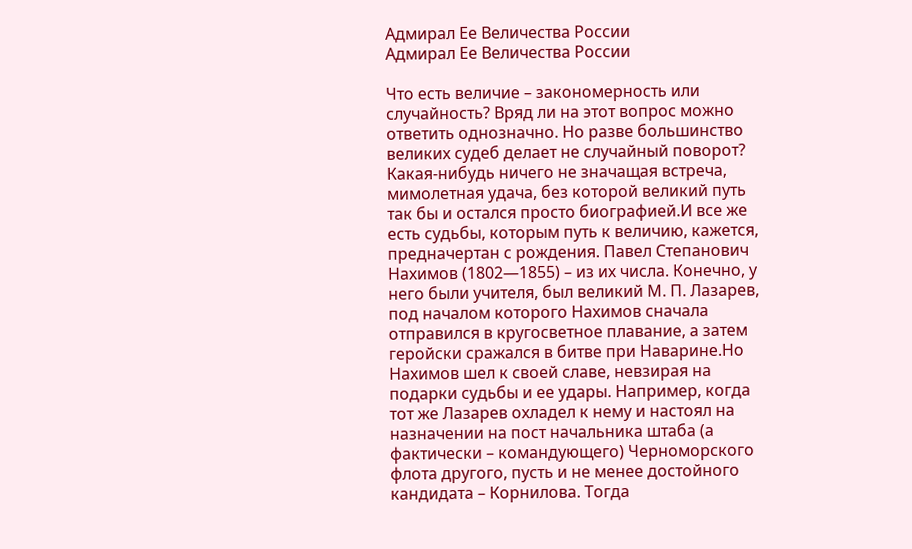Адмирал Ее Величества России
Адмирал Ее Величества России

Что есть величие – закономерность или случайность? Вряд ли на этот вопрос можно ответить однозначно. Но разве большинство великих судеб делает не случайный поворот? Какая-нибудь ничего не значащая встреча, мимолетная удача, без которой великий путь так бы и остался просто биографией.И все же есть судьбы, которым путь к величию, кажется, предначертан с рождения. Павел Степанович Нахимов (1802—1855) – из их числа. Конечно, у него были учителя, был великий М. П. Лазарев, под началом которого Нахимов сначала отправился в кругосветное плавание, а затем геройски сражался в битве при Наварине.Но Нахимов шел к своей славе, невзирая на подарки судьбы и ее удары. Например, когда тот же Лазарев охладел к нему и настоял на назначении на пост начальника штаба (а фактически – командующего) Черноморского флота другого, пусть и не менее достойного кандидата – Корнилова. Тогда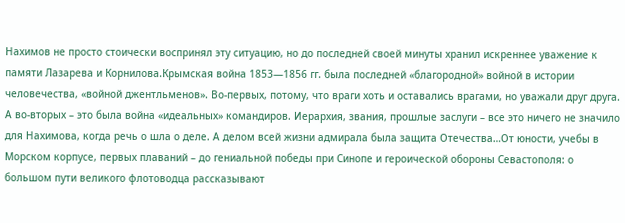Нахимов не просто стоически воспринял эту ситуацию, но до последней своей минуты хранил искреннее уважение к памяти Лазарева и Корнилова.Крымская война 1853—1856 гг. была последней «благородной» войной в истории человечества, «войной джентльменов». Во-первых, потому, что враги хоть и оставались врагами, но уважали друг друга. А во-вторых – это была война «идеальных» командиров. Иерархия, звания, прошлые заслуги – все это ничего не значило для Нахимова, когда речь о шла о деле. А делом всей жизни адмирала была защита Отечества…От юности, учебы в Морском корпусе, первых плаваний – до гениальной победы при Синопе и героической обороны Севастополя: о большом пути великого флотоводца рассказывают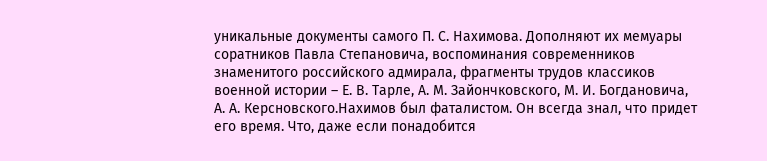уникальные документы самого П. С. Нахимова. Дополняют их мемуары соратников Павла Степановича, воспоминания современников знаменитого российского адмирала, фрагменты трудов классиков военной истории – Е. В. Тарле, А. М. Зайончковского, М. И. Богдановича, А. А. Керсновского.Нахимов был фаталистом. Он всегда знал, что придет его время. Что, даже если понадобится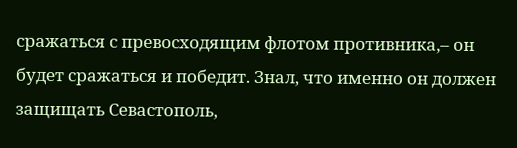сражаться с превосходящим флотом противника,– он будет сражаться и победит. Знал, что именно он должен защищать Севастополь,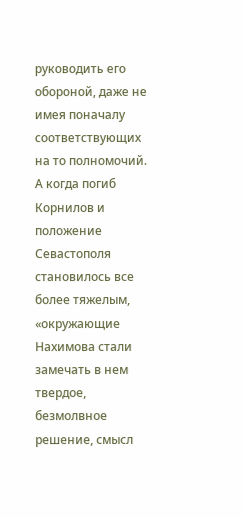руководить его обороной, даже не имея поначалу соответствующих на то полномочий. А когда погиб Корнилов и положение Севастополя становилось все более тяжелым, «окружающие Нахимова стали замечать в нем твердое, безмолвное решение, смысл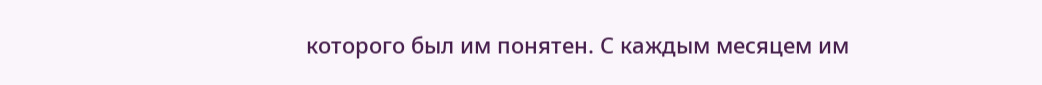которого был им понятен. С каждым месяцем им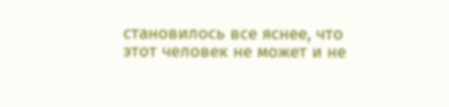становилось все яснее, что этот человек не может и не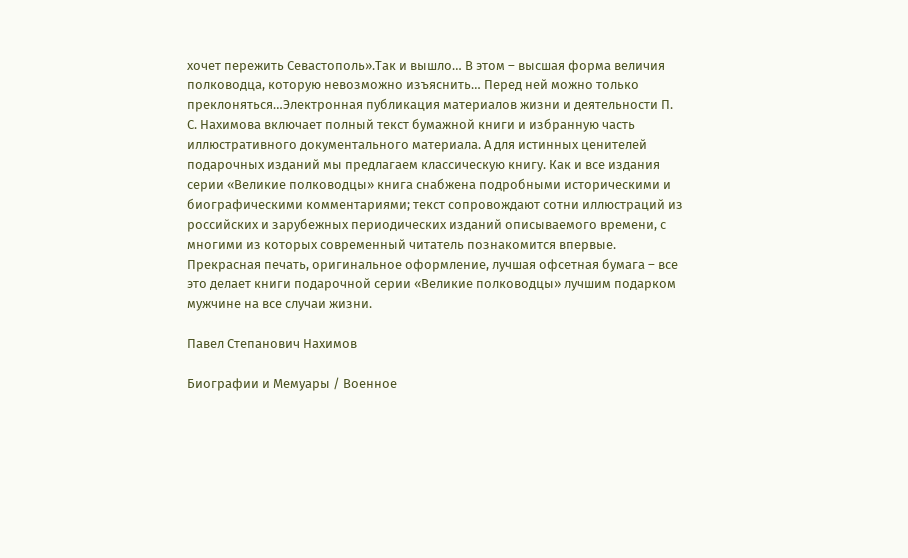хочет пережить Севастополь».Так и вышло… В этом – высшая форма величия полководца, которую невозможно изъяснить… Перед ней можно только преклоняться…Электронная публикация материалов жизни и деятельности П. С. Нахимова включает полный текст бумажной книги и избранную часть иллюстративного документального материала. А для истинных ценителей подарочных изданий мы предлагаем классическую книгу. Как и все издания серии «Великие полководцы» книга снабжена подробными историческими и биографическими комментариями; текст сопровождают сотни иллюстраций из российских и зарубежных периодических изданий описываемого времени, с многими из которых современный читатель познакомится впервые. Прекрасная печать, оригинальное оформление, лучшая офсетная бумага – все это делает книги подарочной серии «Великие полководцы» лучшим подарком мужчине на все случаи жизни.

Павел Степанович Нахимов

Биографии и Мемуары / Военное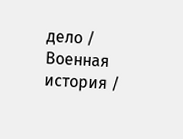дело / Военная история /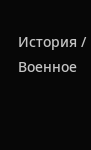История / Военное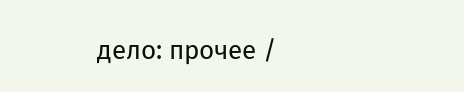дело: прочее /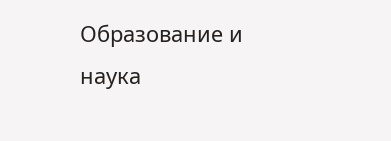Образование и наука